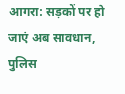आगरा: सड़कों पर हो जाएं अब सावधान, पुलिस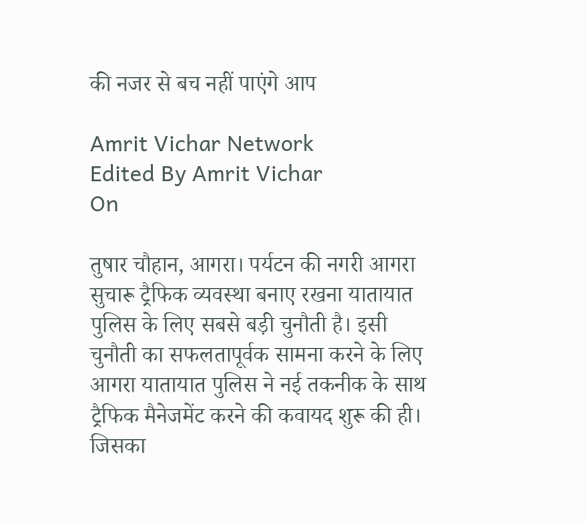की नजर से बच नहीं पाएंगे आप

Amrit Vichar Network
Edited By Amrit Vichar
On

तुषार चौहान, आगरा। पर्यटन की नगरी आगरा सुचारू ट्रैफिक व्यवस्था बनाए रखना यातायात पुलिस के लिए सबसे बड़ी चुनौती है। इसी चुनौती का सफलतापूर्वक सामना करने के लिए आगरा यातायात पुलिस ने नई तकनीक के साथ ट्रैफिक मैनेजमेंट करने की कवायद शुरू की ही। जिसका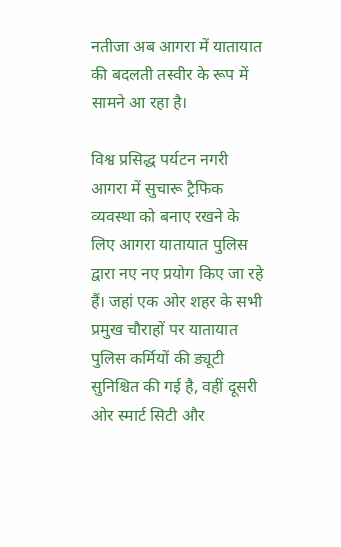नतीजा अब आगरा में यातायात की बदलती तस्वीर के रूप में सामने आ रहा है।

विश्व प्रसिद्ध पर्यटन नगरी आगरा में सुचारू ट्रैफिक व्यवस्था को बनाए रखने के लिए आगरा यातायात पुलिस द्वारा नए नए प्रयोग किए जा रहे हैं। जहां एक ओर शहर के सभी प्रमुख चौराहों पर यातायात पुलिस कर्मियों की ड्यूटी सुनिश्चित की गई है, वहीं दूसरी ओर स्मार्ट सिटी और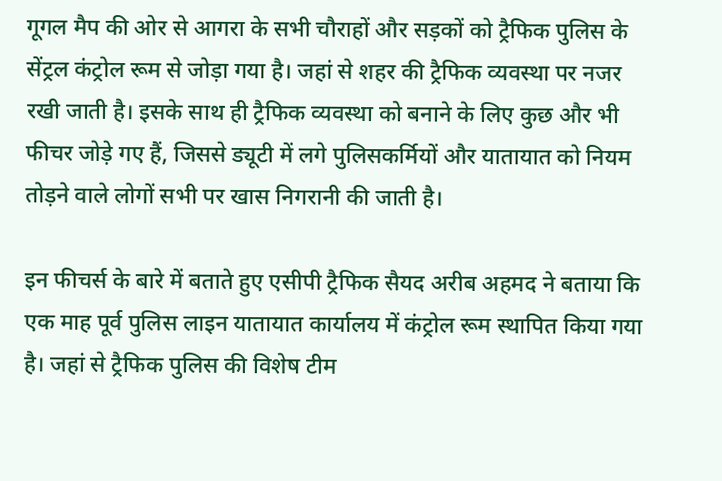गूगल मैप की ओर से आगरा के सभी चौराहों और सड़कों को ट्रैफिक पुलिस के सेंट्रल कंट्रोल रूम से जोड़ा गया है। जहां से शहर की ट्रैफिक व्यवस्था पर नजर रखी जाती है। इसके साथ ही ट्रैफिक व्यवस्था को बनाने के लिए कुछ और भी फीचर जोड़े गए हैं, जिससे ड्यूटी में लगे पुलिसकर्मियों और यातायात को नियम तोड़ने वाले लोगों सभी पर खास निगरानी की जाती है।

इन फीचर्स के बारे में बताते हुए एसीपी ट्रैफिक सैयद अरीब अहमद ने बताया कि एक माह पूर्व पुलिस लाइन यातायात कार्यालय में कंट्रोल रूम स्थापित किया गया है। जहां से ट्रैफिक पुलिस की विशेष टीम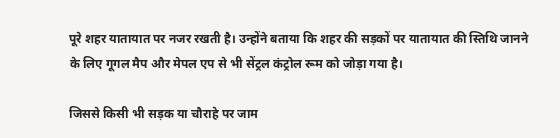पूरे शहर यातायात पर नजर रखती है। उन्होंने बताया कि शहर की सड़कों पर यातायात की स्तिथि जानने के लिए गूगल मैप और मेपल एप से भी सेंट्रल कंट्रोल रूम को जोड़ा गया है।

जिससे किसी भी सड़क या चौराहे पर जाम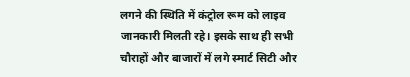लगने की स्थिति में कंट्रोल रूम को लाइव जानकारी मिलती रहे। इसके साथ ही सभी चौराहों और बाजारों में लगे स्मार्ट सिटी और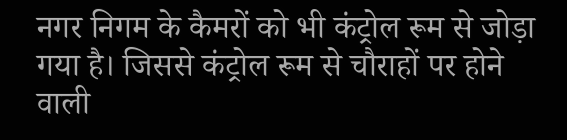नगर निगम के कैमरों को भी कंट्रोल रूम से जोड़ा गया है। जिससे कंट्रोल रूम से चौराहों पर होने वाली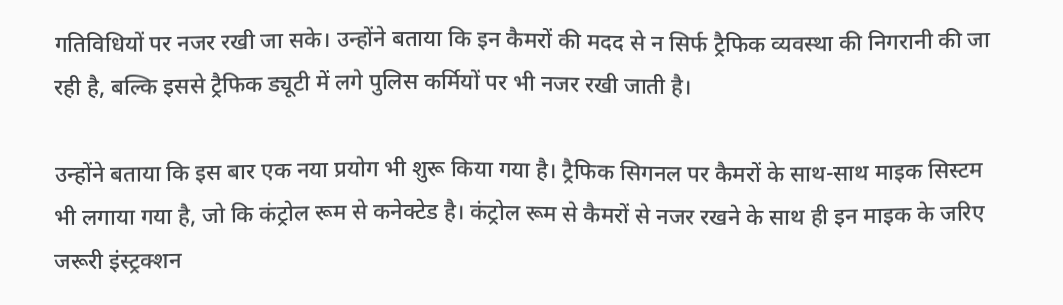गतिविधियों पर नजर रखी जा सके। उन्होंने बताया कि इन कैमरों की मदद से न सिर्फ ट्रैफिक व्यवस्था की निगरानी की जा रही है, बल्कि इससे ट्रैफिक ड्यूटी में लगे पुलिस कर्मियों पर भी नजर रखी जाती है।

उन्होंने बताया कि इस बार एक नया प्रयोग भी शुरू किया गया है। ट्रैफिक सिगनल पर कैमरों के साथ-साथ माइक सिस्टम भी लगाया गया है, जो कि कंट्रोल रूम से कनेक्टेड है। कंट्रोल रूम से कैमरों से नजर रखने के साथ ही इन माइक के जरिए जरूरी इंस्ट्रक्शन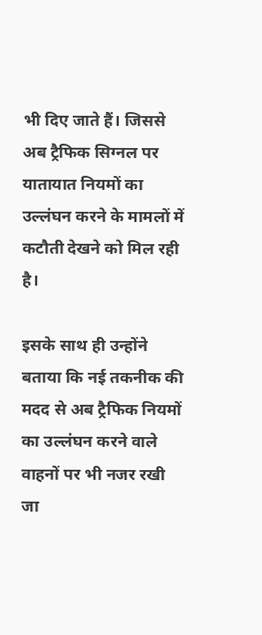भी दिए जाते हैं। जिससे अब ट्रैफिक सिग्नल पर यातायात नियमों का उल्लंघन करने के मामलों में कटौती देखने को मिल रही है।

इसके साथ ही उन्होंने बताया कि नई तकनीक की मदद से अब ट्रैफिक नियमों का उल्लंघन करने वाले वाहनों पर भी नजर रखी जा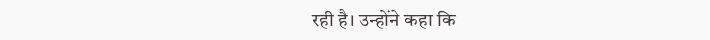रही है। उन्होंने कहा कि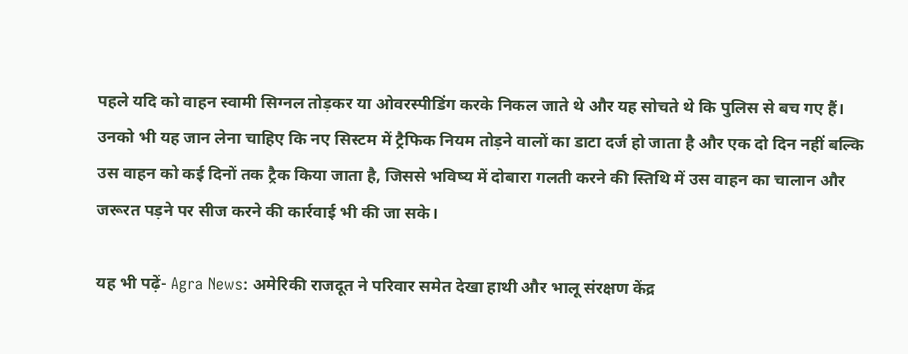पहले यदि को वाहन स्वामी सिग्नल तोड़कर या ओवरस्पीडिंग करके निकल जाते थे और यह सोचते थे कि पुलिस से बच गए हैं। उनको भी यह जान लेना चाहिए कि नए सिस्टम में ट्रैफिक नियम तोड़ने वालों का डाटा दर्ज हो जाता है और एक दो दिन नहीं बल्कि उस वाहन को कई दिनों तक ट्रैक किया जाता है, जिससे भविष्य में दोबारा गलती करने की स्तिथि में उस वाहन का चालान और जरूरत पड़ने पर सीज करने की कार्रवाई भी की जा सके।

यह भी पढ़ें- Agra News: अमेरिकी राजदूत ने परिवार समेत देखा हाथी और भालू संरक्षण केंद्र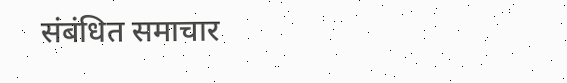संबंधित समाचार